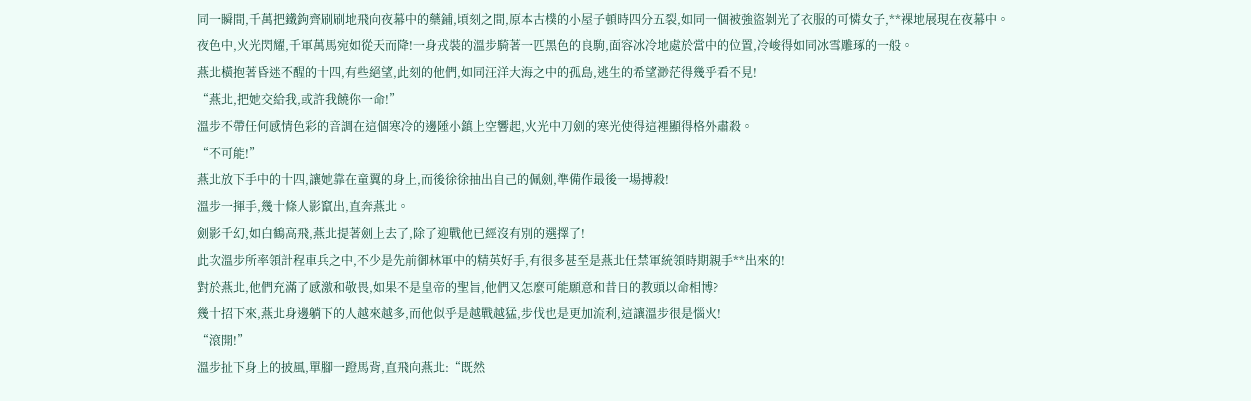同一瞬間,千萬把鐵鉤齊刷刷地飛向夜幕中的藥鋪,頃刻之間,原本古樸的小屋子頓時四分五裂,如同一個被強盜剝光了衣服的可憐女子,**裸地展現在夜幕中。
夜色中,火光閃耀,千軍萬馬宛如從天而降!一身戎裝的溫步騎著一匹黑色的良駒,面容冰冷地處於當中的位置,冷峻得如同冰雪雕琢的一般。
燕北橫抱著昏迷不醒的十四,有些絕望,此刻的他們,如同汪洋大海之中的孤島,逃生的希望渺茫得幾乎看不見!
“燕北,把她交給我,或許我饒你一命!”
溫步不帶任何感情色彩的音調在這個寒冷的邊陲小鎮上空響起,火光中刀劍的寒光使得這裡顯得格外肅殺。
“不可能!”
燕北放下手中的十四,讓她靠在童翼的身上,而後徐徐抽出自己的佩劍,準備作最後一場搏殺!
溫步一揮手,幾十條人影竄出,直奔燕北。
劍影千幻,如白鶴高飛,燕北提著劍上去了,除了迎戰他已經沒有別的選擇了!
此次溫步所率領計程車兵之中,不少是先前御林軍中的精英好手,有很多甚至是燕北任禁軍統領時期親手**出來的!
對於燕北,他們充滿了感激和敬畏,如果不是皇帝的聖旨,他們又怎麼可能願意和昔日的教頭以命相博?
幾十招下來,燕北身邊躺下的人越來越多,而他似乎是越戰越猛,步伐也是更加流利,這讓溫步很是惱火!
“滾開!”
溫步扯下身上的披風,單腳一蹬馬背,直飛向燕北:“既然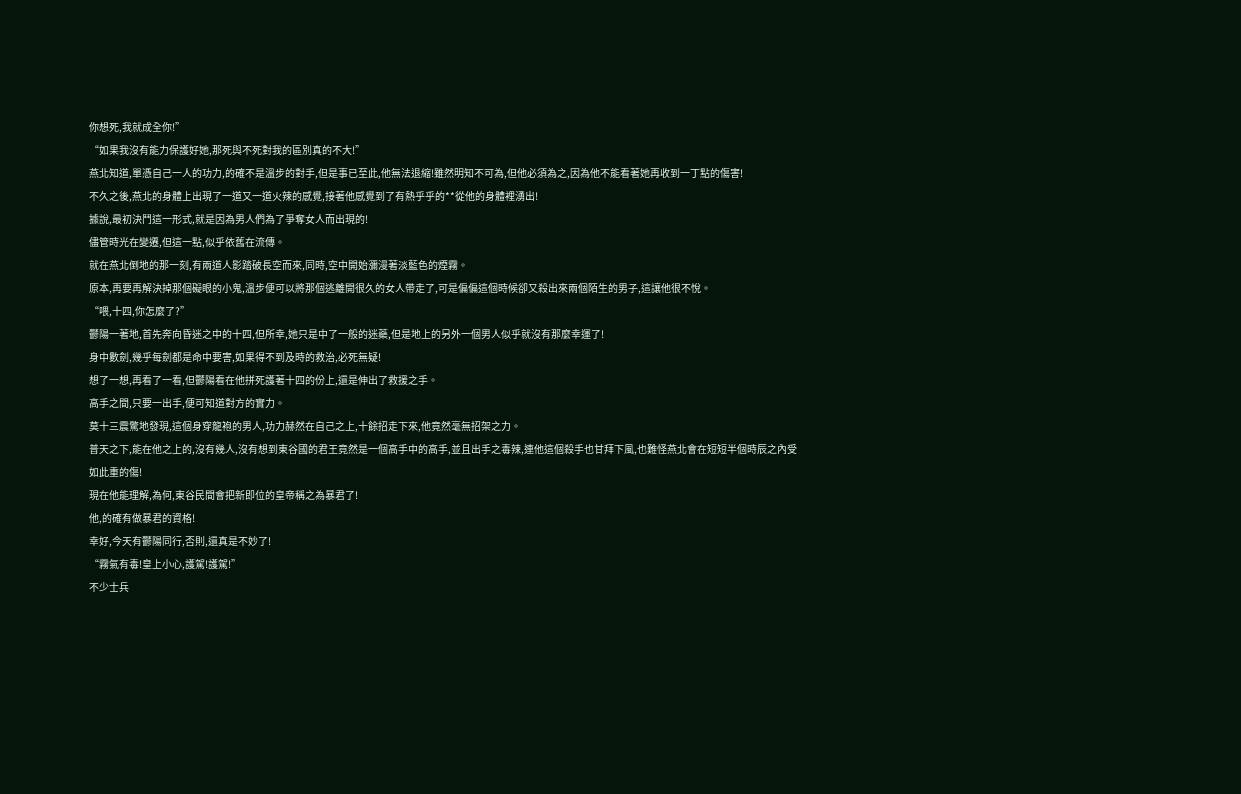你想死,我就成全你!”
“如果我沒有能力保護好她,那死與不死對我的區別真的不大!”
燕北知道,單憑自己一人的功力,的確不是溫步的對手,但是事已至此,他無法退縮!雖然明知不可為,但他必須為之,因為他不能看著她再收到一丁點的傷害!
不久之後,燕北的身體上出現了一道又一道火辣的感覺,接著他感覺到了有熱乎乎的**從他的身體裡湧出!
據說,最初決鬥這一形式,就是因為男人們為了爭奪女人而出現的!
儘管時光在變遷,但這一點,似乎依舊在流傳。
就在燕北倒地的那一刻,有兩道人影踏破長空而來,同時,空中開始瀰漫著淡藍色的煙霧。
原本,再要再解決掉那個礙眼的小鬼,溫步便可以將那個逃離開很久的女人帶走了,可是偏偏這個時候卻又殺出來兩個陌生的男子,這讓他很不悅。
“喂,十四,你怎麼了?”
鬱陽一著地,首先奔向昏迷之中的十四,但所幸,她只是中了一般的迷藥,但是地上的另外一個男人似乎就沒有那麼幸運了!
身中數劍,幾乎每劍都是命中要害,如果得不到及時的救治,必死無疑!
想了一想,再看了一看,但鬱陽看在他拼死護著十四的份上,還是伸出了救援之手。
高手之間,只要一出手,便可知道對方的實力。
莫十三震驚地發現,這個身穿龍袍的男人,功力赫然在自己之上,十餘招走下來,他竟然毫無招架之力。
普天之下,能在他之上的,沒有幾人,沒有想到東谷國的君王竟然是一個高手中的高手,並且出手之毒辣,連他這個殺手也甘拜下風,也難怪燕北會在短短半個時辰之內受如此重的傷!
現在他能理解,為何,東谷民間會把新即位的皇帝稱之為暴君了!
他,的確有做暴君的資格!
幸好,今天有鬱陽同行,否則,還真是不妙了!
“霧氣有毒!皇上小心,護駕!護駕!”
不少士兵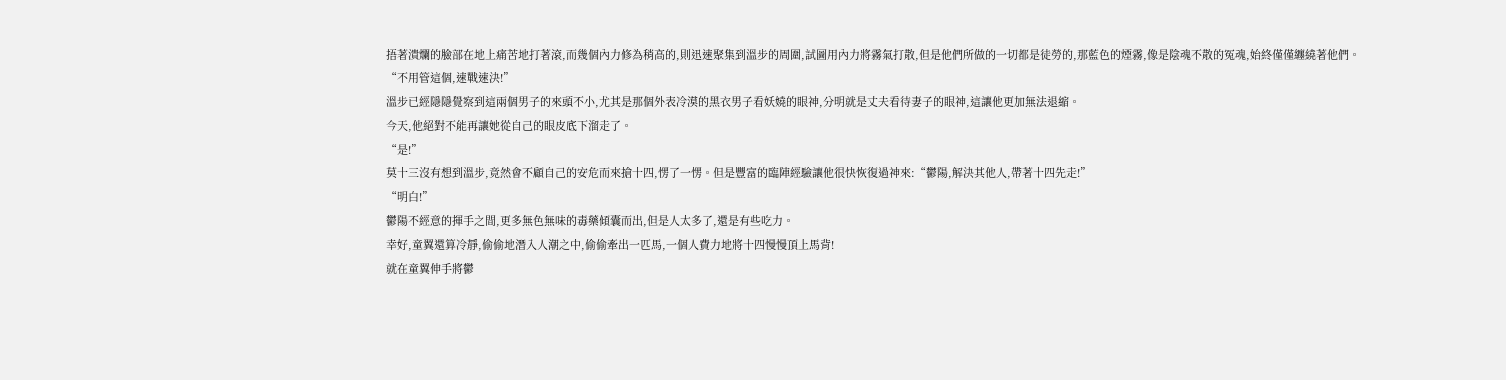捂著潰爛的臉部在地上痛苦地打著滾,而幾個內力修為稍高的,則迅速聚集到溫步的周圍,試圖用內力將霧氣打散,但是他們所做的一切都是徒勞的,那藍色的煙霧,像是陰魂不散的冤魂,始終僅僅纏繞著他們。
“不用管這個,速戰速決!”
溫步已經隱隱覺察到這兩個男子的來頭不小,尤其是那個外表冷漠的黑衣男子看妖嬈的眼神,分明就是丈夫看待妻子的眼神,這讓他更加無法退縮。
今天,他絕對不能再讓她從自己的眼皮底下溜走了。
“是!”
莫十三沒有想到溫步,竟然會不顧自己的安危而來搶十四,愣了一愣。但是豐富的臨陣經驗讓他很快恢復過神來:“鬱陽,解決其他人,帶著十四先走!”
“明白!”
鬱陽不經意的揮手之間,更多無色無味的毒藥傾囊而出,但是人太多了,還是有些吃力。
幸好,童翼還算冷靜,偷偷地潛入人潮之中,偷偷牽出一匹馬,一個人費力地將十四慢慢頂上馬背!
就在童翼伸手將鬱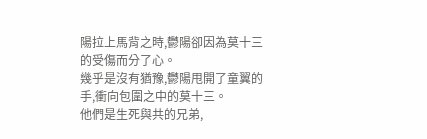陽拉上馬背之時,鬱陽卻因為莫十三的受傷而分了心。
幾乎是沒有猶豫,鬱陽甩開了童翼的手,衝向包圍之中的莫十三。
他們是生死與共的兄弟,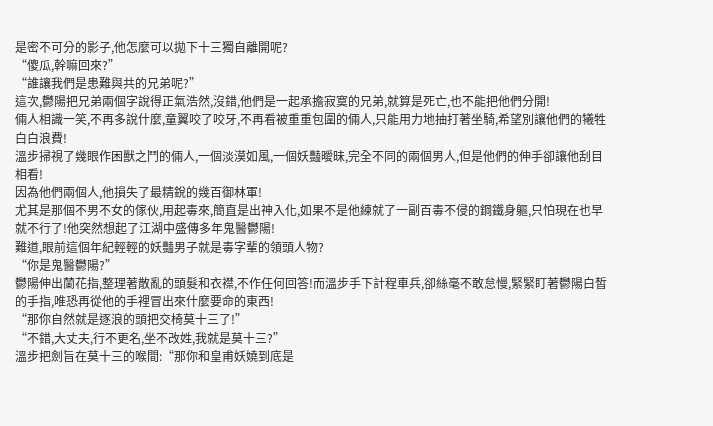是密不可分的影子,他怎麼可以拋下十三獨自離開呢?
“傻瓜,幹嘛回來?”
“誰讓我們是患難與共的兄弟呢?”
這次,鬱陽把兄弟兩個字說得正氣浩然,沒錯,他們是一起承擔寂寞的兄弟,就算是死亡,也不能把他們分開!
倆人相識一笑,不再多說什麼,童翼咬了咬牙,不再看被重重包圍的倆人,只能用力地抽打著坐騎,希望別讓他們的犧牲白白浪費!
溫步掃視了幾眼作困獸之鬥的倆人,一個淡漠如風,一個妖豔曖昧,完全不同的兩個男人,但是他們的伸手卻讓他刮目相看!
因為他們兩個人,他損失了最精銳的幾百御林軍!
尤其是那個不男不女的傢伙,用起毒來,簡直是出神入化,如果不是他練就了一副百毒不侵的鋼鐵身軀,只怕現在也早就不行了!他突然想起了江湖中盛傳多年鬼醫鬱陽!
難道,眼前這個年紀輕輕的妖豔男子就是毒字輩的領頭人物?
“你是鬼醫鬱陽?”
鬱陽伸出蘭花指,整理著散亂的頭髮和衣襟,不作任何回答!而溫步手下計程車兵,卻絲毫不敢怠慢,緊緊盯著鬱陽白皙的手指,唯恐再從他的手裡冒出來什麼要命的東西!
“那你自然就是逐浪的頭把交椅莫十三了!”
“不錯,大丈夫,行不更名,坐不改姓,我就是莫十三?”
溫步把劍旨在莫十三的喉間:“那你和皇甫妖嬈到底是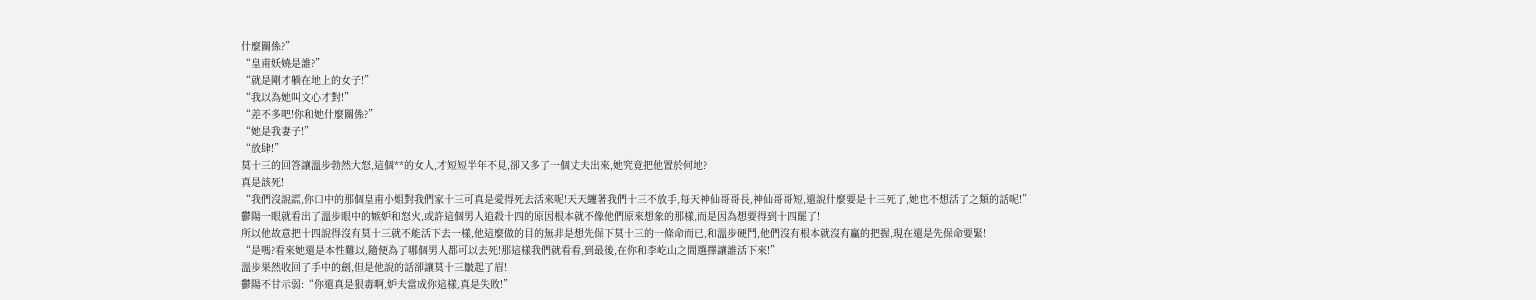什麼關係?”
“皇甫妖嬈是誰?”
“就是剛才躺在地上的女子!”
“我以為她叫文心才對!”
“差不多吧!你和她什麼關係?”
“她是我妻子!”
“放肆!”
莫十三的回答讓溫步勃然大怒,這個**的女人,才短短半年不見,卻又多了一個丈夫出來,她究竟把他置於何地?
真是該死!
“我們沒說謊,你口中的那個皇甫小姐對我們家十三可真是愛得死去活來呢!天天纏著我們十三不放手,每天神仙哥哥長,神仙哥哥短,還說什麼要是十三死了,她也不想活了之類的話呢!”
鬱陽一眼就看出了溫步眼中的嫉妒和怒火,或許這個男人追殺十四的原因根本就不像他們原來想象的那樣,而是因為想要得到十四罷了!
所以他故意把十四說得沒有莫十三就不能活下去一樣,他這麼做的目的無非是想先保下莫十三的一條命而已,和溫步硬鬥,他們沒有根本就沒有贏的把握,現在還是先保命要緊!
“是嗎?看來她還是本性難以,隨便為了哪個男人都可以去死!那這樣我們就看看,到最後,在你和李屹山之間選擇讓誰活下來!”
溫步果然收回了手中的劍,但是他說的話卻讓莫十三皺起了眉!
鬱陽不甘示弱:“你還真是狠毒啊,妒夫當成你這樣,真是失敗!”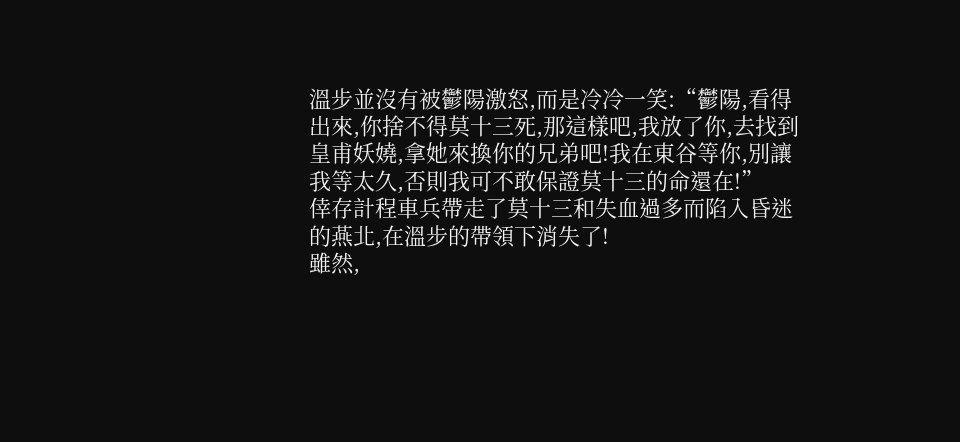溫步並沒有被鬱陽激怒,而是冷冷一笑:“鬱陽,看得出來,你捨不得莫十三死,那這樣吧,我放了你,去找到皇甫妖嬈,拿她來換你的兄弟吧!我在東谷等你,別讓我等太久,否則我可不敢保證莫十三的命還在!”
倖存計程車兵帶走了莫十三和失血過多而陷入昏迷的燕北,在溫步的帶領下消失了!
雖然,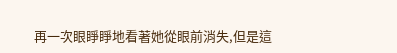再一次眼睜睜地看著她從眼前消失,但是這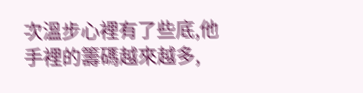次溫步心裡有了些底,他手裡的籌碼越來越多,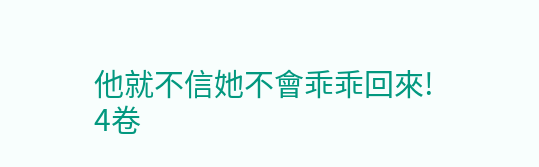他就不信她不會乖乖回來!
4卷